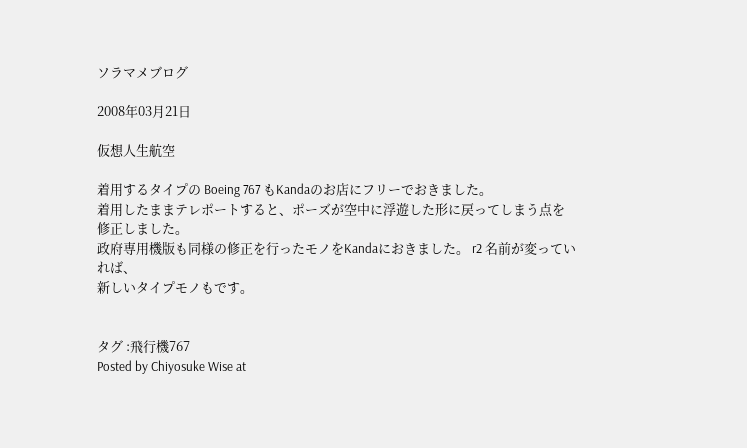ソラマメブログ

2008年03月21日

仮想人生航空

着用するタイプの Boeing 767 もKandaのお店にフリーでおきました。
着用したままテレポートすると、ポーズが空中に浮遊した形に戻ってしまう点を修正しました。
政府専用機版も同様の修正を行ったモノをKandaにおきました。 r2 名前が変っていれば、
新しいタイプモノもです。


タグ :飛行機767
Posted by Chiyosuke Wise at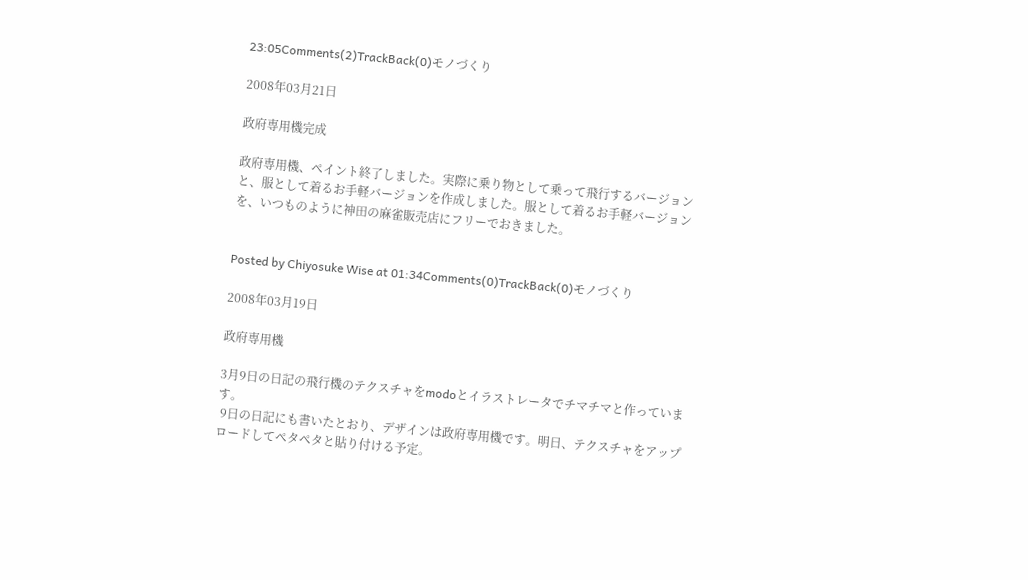23:05Comments(2)TrackBack(0)モノづくり

2008年03月21日

政府専用機完成

政府専用機、ペイント終了しました。実際に乗り物として乗って飛行するバージョンと、服として着るお手軽バージョンを作成しました。服として着るお手軽バージョンを、いつものように神田の麻雀販売店にフリーでおきました。


Posted by Chiyosuke Wise at 01:34Comments(0)TrackBack(0)モノづくり

2008年03月19日

政府専用機

3月9日の日記の飛行機のテクスチャをmodoとイラストレータでチマチマと作っています。
 9日の日記にも書いたとおり、デザインは政府専用機です。明日、テクスチャをアップロードしてペタペタと貼り付ける予定。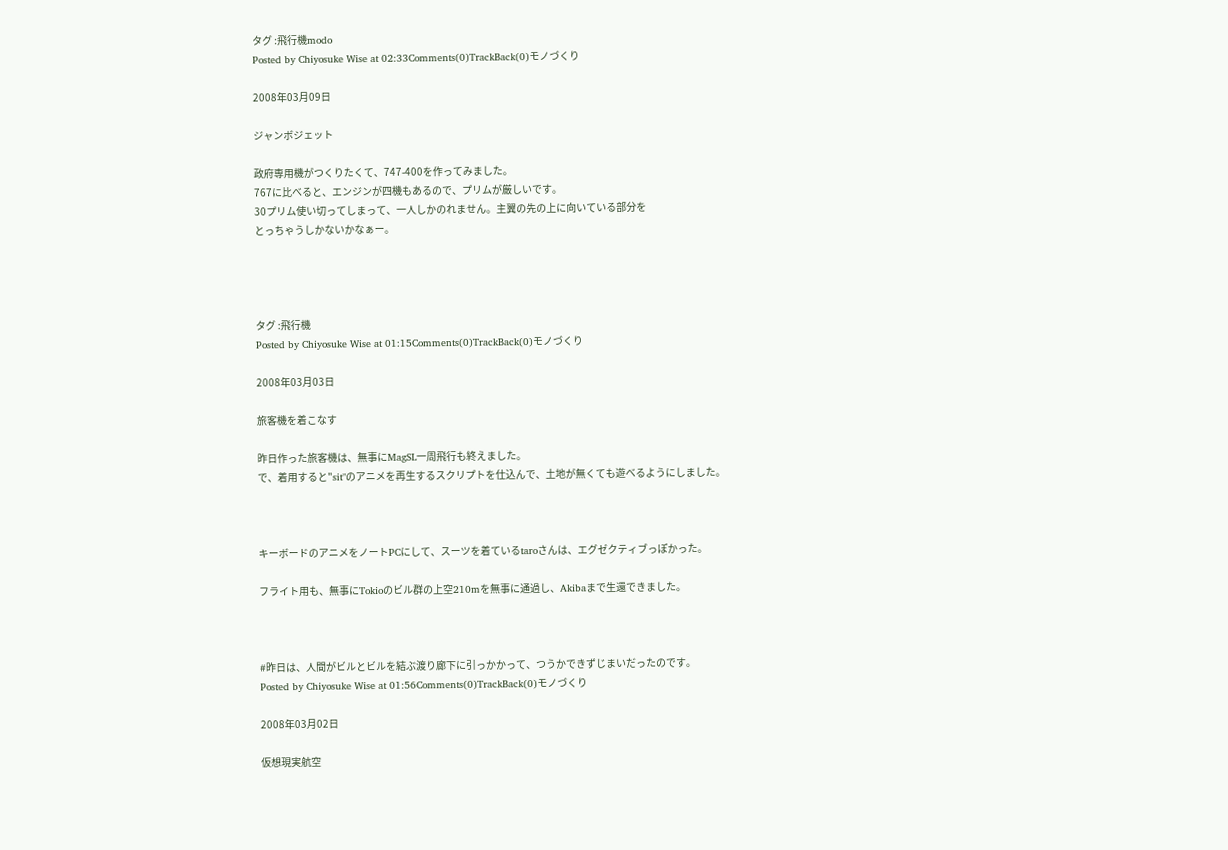タグ :飛行機modo
Posted by Chiyosuke Wise at 02:33Comments(0)TrackBack(0)モノづくり

2008年03月09日

ジャンボジェット

政府専用機がつくりたくて、747-400を作ってみました。
767に比べると、エンジンが四機もあるので、プリムが厳しいです。
30プリム使い切ってしまって、一人しかのれません。主翼の先の上に向いている部分を
とっちゃうしかないかなぁー。




タグ :飛行機
Posted by Chiyosuke Wise at 01:15Comments(0)TrackBack(0)モノづくり

2008年03月03日

旅客機を着こなす

昨日作った旅客機は、無事にMagSL一周飛行も終えました。
で、着用すると"sit"のアニメを再生するスクリプトを仕込んで、土地が無くても遊べるようにしました。



キーボードのアニメをノートPCにして、スーツを着ているtaroさんは、エグゼクティブっぽかった。

フライト用も、無事にTokioのビル群の上空210mを無事に通過し、Akibaまで生還できました。



#昨日は、人間がビルとビルを結ぶ渡り廊下に引っかかって、つうかできずじまいだったのです。
Posted by Chiyosuke Wise at 01:56Comments(0)TrackBack(0)モノづくり

2008年03月02日

仮想現実航空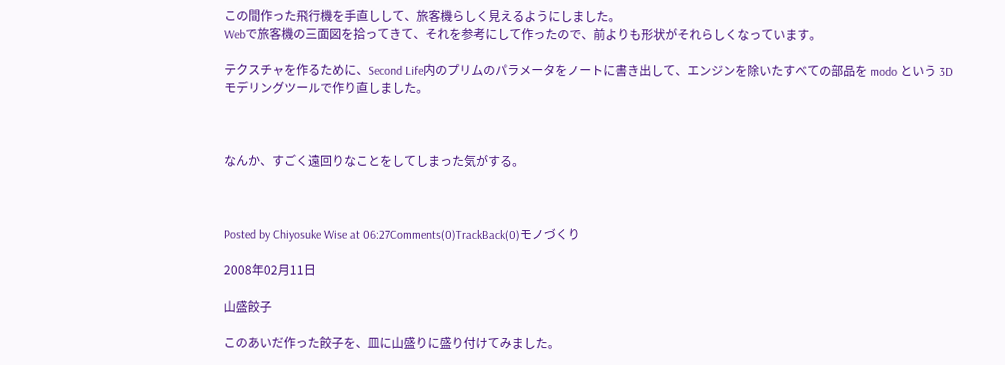この間作った飛行機を手直しして、旅客機らしく見えるようにしました。
Webで旅客機の三面図を拾ってきて、それを参考にして作ったので、前よりも形状がそれらしくなっています。

テクスチャを作るために、Second Life内のプリムのパラメータをノートに書き出して、エンジンを除いたすべての部品を modo という 3Dモデリングツールで作り直しました。



なんか、すごく遠回りなことをしてしまった気がする。



Posted by Chiyosuke Wise at 06:27Comments(0)TrackBack(0)モノづくり

2008年02月11日

山盛餃子

このあいだ作った餃子を、皿に山盛りに盛り付けてみました。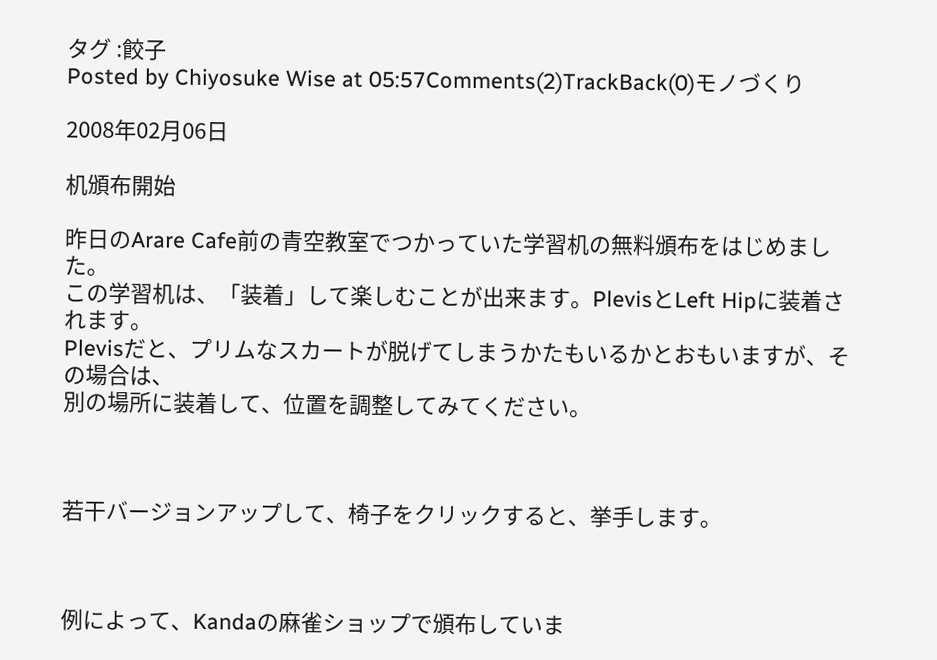タグ :餃子
Posted by Chiyosuke Wise at 05:57Comments(2)TrackBack(0)モノづくり

2008年02月06日

机頒布開始

昨日のArare Cafe前の青空教室でつかっていた学習机の無料頒布をはじめました。
この学習机は、「装着」して楽しむことが出来ます。PlevisとLeft Hipに装着されます。
Plevisだと、プリムなスカートが脱げてしまうかたもいるかとおもいますが、その場合は、
別の場所に装着して、位置を調整してみてください。



若干バージョンアップして、椅子をクリックすると、挙手します。



例によって、Kandaの麻雀ショップで頒布していま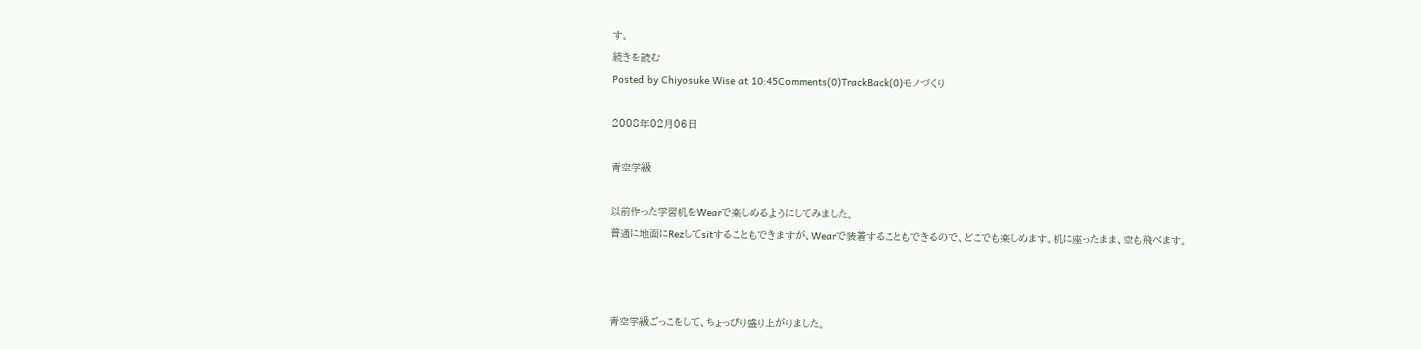す。
続きを読む
Posted by Chiyosuke Wise at 10:45Comments(0)TrackBack(0)モノづくり

2008年02月06日

青空学級

以前作った学習机をWearで楽しめるようにしてみました。
普通に地面にRezしてsitすることもできますが、Wearで装着することもできるので、どこでも楽しめます。机に座ったまま、空も飛べます。



青空学級ごっこをして、ちょっぴり盛り上がりました。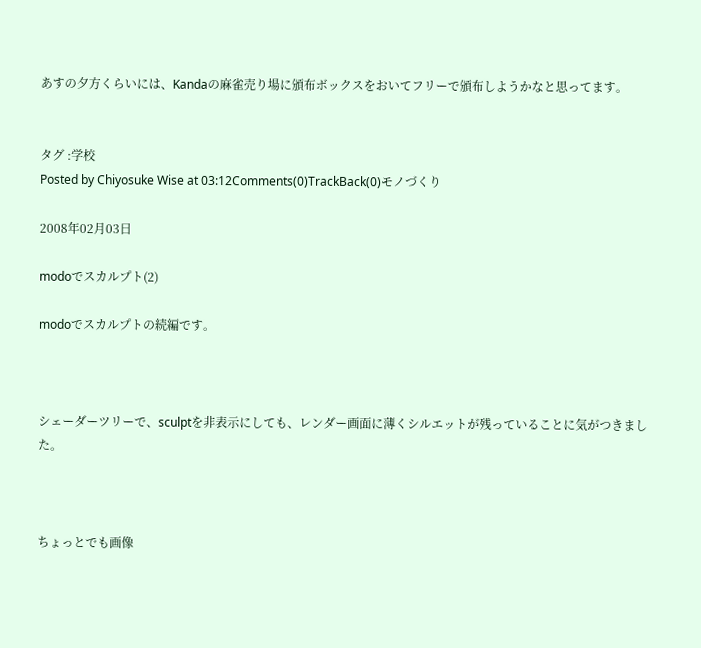あすの夕方くらいには、Kandaの麻雀売り場に頒布ボックスをおいてフリーで頒布しようかなと思ってます。


タグ :学校
Posted by Chiyosuke Wise at 03:12Comments(0)TrackBack(0)モノづくり

2008年02月03日

modoでスカルプト(2)

modoでスカルプトの続編です。



シェーダーツリーで、sculptを非表示にしても、レンダー画面に薄くシルエットが残っていることに気がつきました。



ちょっとでも画像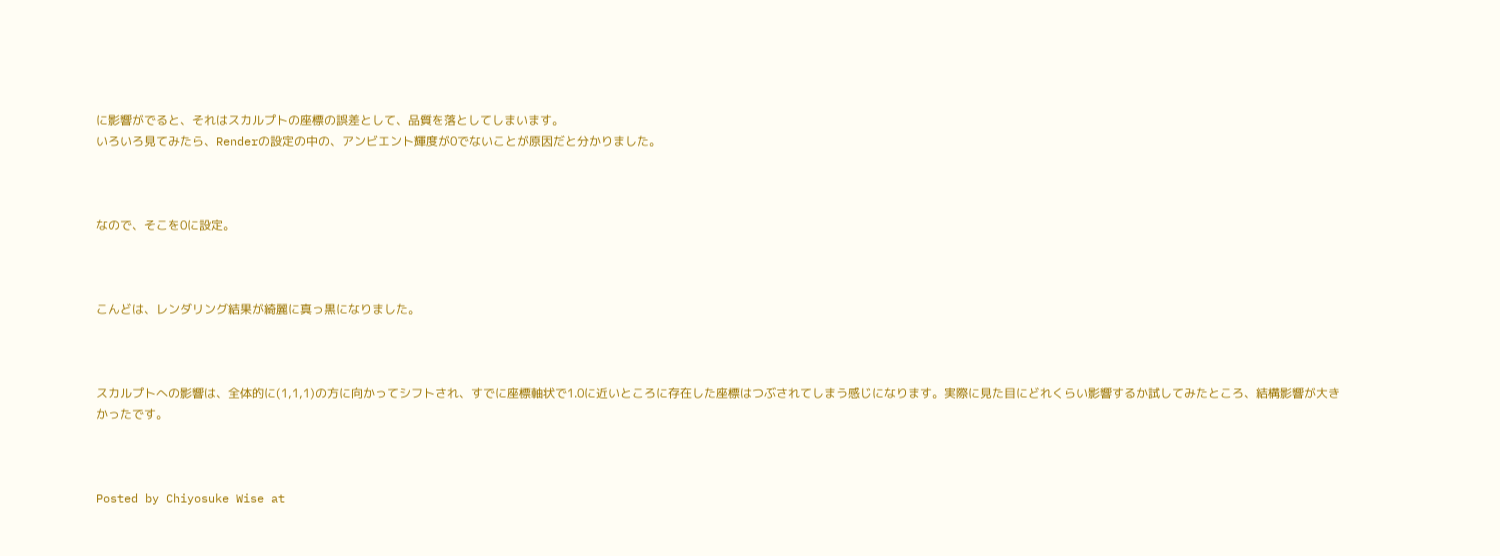に影響がでると、それはスカルプトの座標の誤差として、品質を落としてしまいます。
いろいろ見てみたら、Renderの設定の中の、アンビエント輝度が0でないことが原因だと分かりました。



なので、そこを0に設定。



こんどは、レンダリング結果が綺麗に真っ黒になりました。



スカルプトへの影響は、全体的に(1,1,1)の方に向かってシフトされ、すでに座標軸状で1.0に近いところに存在した座標はつぶされてしまう感じになります。実際に見た目にどれくらい影響するか試してみたところ、結構影響が大きかったです。



Posted by Chiyosuke Wise at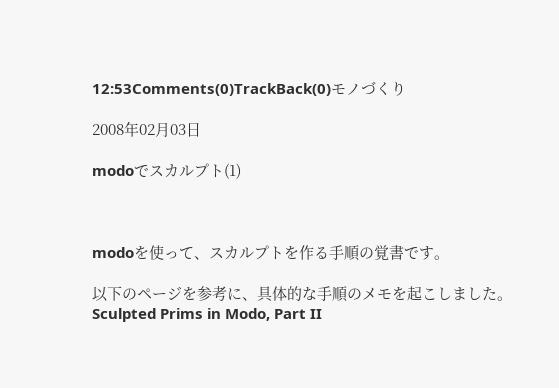12:53Comments(0)TrackBack(0)モノづくり

2008年02月03日

modoでスカルプト(1)



modoを使って、スカルプトを作る手順の覚書です。

以下のページを参考に、具体的な手順のメモを起こしました。
Sculpted Prims in Modo, Part II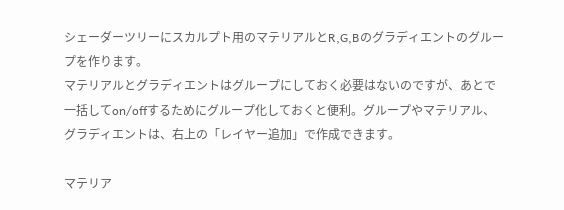シェーダーツリーにスカルプト用のマテリアルとR,G,Bのグラディエントのグループを作ります。
マテリアルとグラディエントはグループにしておく必要はないのですが、あとで一括してon/offするためにグループ化しておくと便利。グループやマテリアル、グラディエントは、右上の「レイヤー追加」で作成できます。

マテリア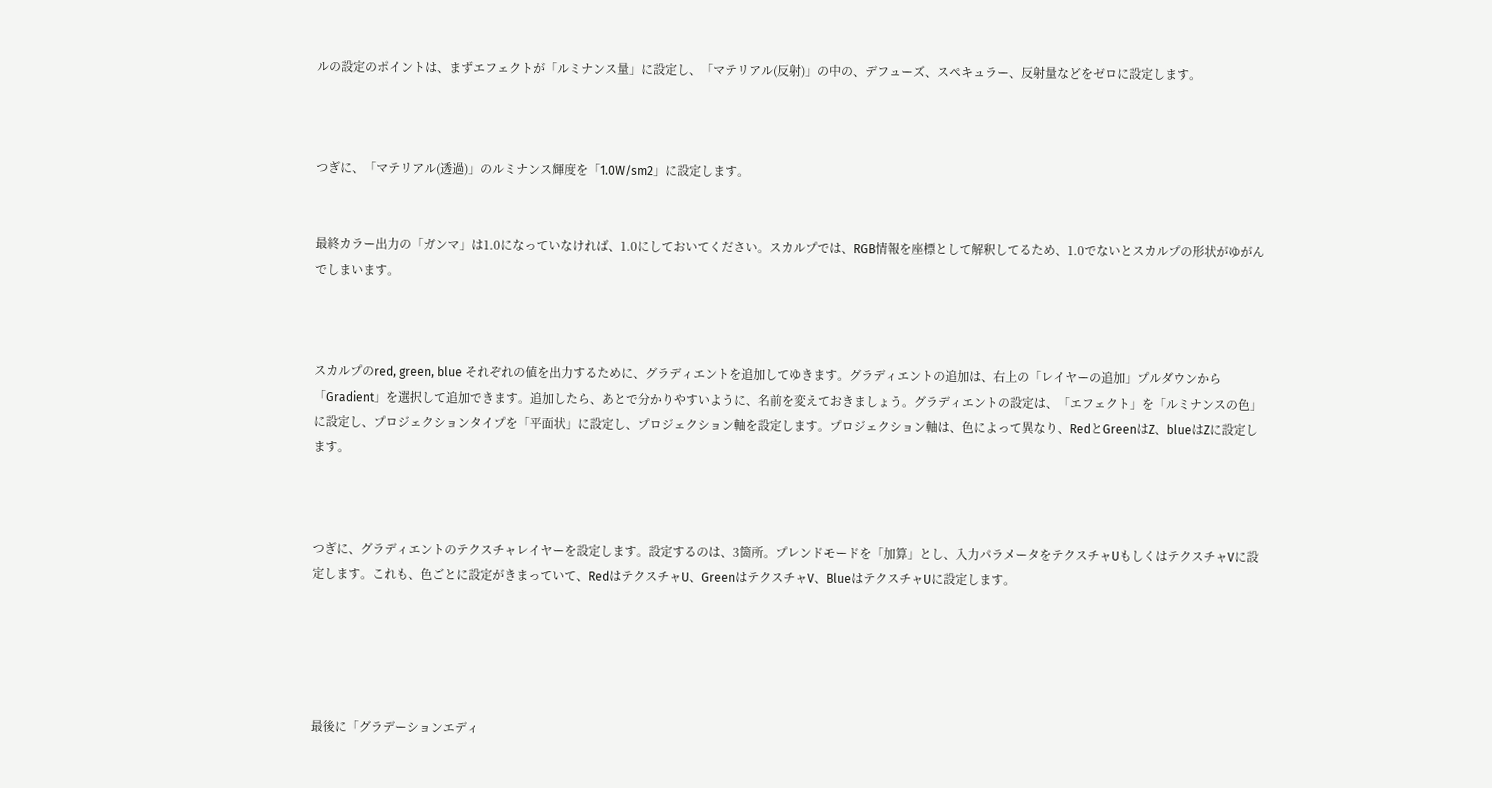ルの設定のポイントは、まずエフェクトが「ルミナンス量」に設定し、「マテリアル(反射)」の中の、デフューズ、スペキュラー、反射量などをゼロに設定します。



つぎに、「マテリアル(透過)」のルミナンス輝度を「1.0W/sm2」に設定します。


最終カラー出力の「ガンマ」は1.0になっていなければ、1.0にしておいてください。スカルプでは、RGB情報を座標として解釈してるため、1.0でないとスカルプの形状がゆがんでしまいます。



スカルプのred, green, blue それぞれの値を出力するために、グラディエントを追加してゆきます。グラディエントの追加は、右上の「レイヤーの追加」プルダウンから「Gradient」を選択して追加できます。追加したら、あとで分かりやすいように、名前を変えておきましょう。グラディエントの設定は、「エフェクト」を「ルミナンスの色」に設定し、プロジェクションタイプを「平面状」に設定し、プロジェクション軸を設定します。プロジェクション軸は、色によって異なり、RedとGreenはZ、blueはZに設定します。



つぎに、グラディエントのテクスチャレイヤーを設定します。設定するのは、3箇所。プレンドモードを「加算」とし、入力パラメータをテクスチャUもしくはテクスチャVに設定します。これも、色ごとに設定がきまっていて、RedはテクスチャU、GreenはテクスチャV、BlueはテクスチャUに設定します。





最後に「グラデーションエディ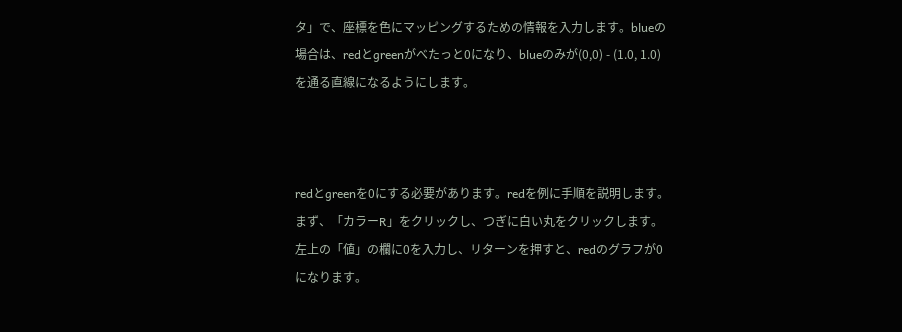タ」で、座標を色にマッピングするための情報を入力します。blueの場合は、redとgreenがべたっと0になり、blueのみが(0,0) - (1.0, 1.0) を通る直線になるようにします。



redとgreenを0にする必要があります。redを例に手順を説明します。まず、「カラーR」をクリックし、つぎに白い丸をクリックします。左上の「値」の欄に0を入力し、リターンを押すと、redのグラフが0になります。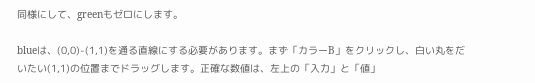同様にして、greenもゼロにします。

blueは、(0,0)-(1,1)を通る直線にする必要があります。まず「カラーB」をクリックし、白い丸をだいたい(1,1)の位置までドラッグします。正確な数値は、左上の「入力」と「値」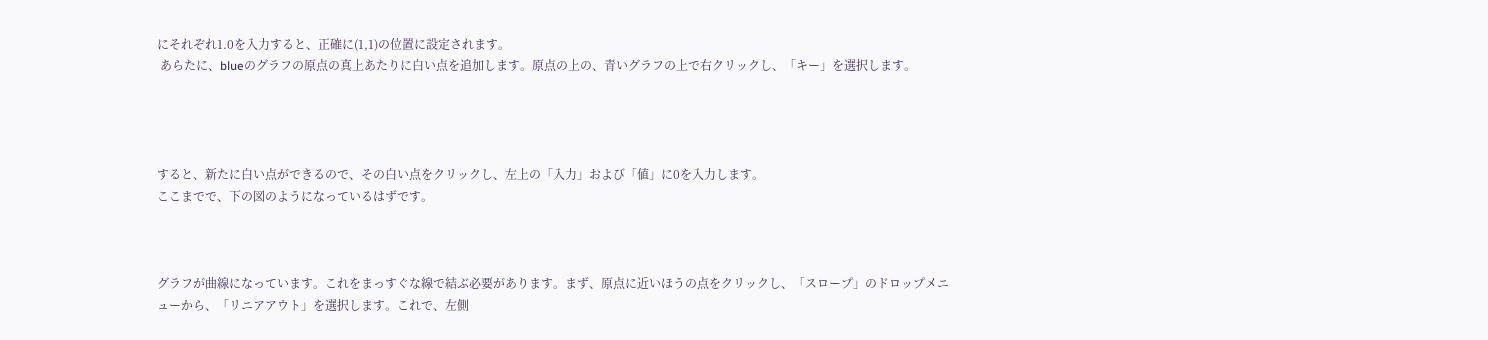にそれぞれ1.0を入力すると、正確に(1,1)の位置に設定されます。
 あらたに、blueのグラフの原点の真上あたりに白い点を追加します。原点の上の、青いグラフの上で右クリックし、「キー」を選択します。




すると、新たに白い点ができるので、その白い点をクリックし、左上の「入力」および「値」に0を入力します。
ここまでで、下の図のようになっているはずです。



グラフが曲線になっています。これをまっすぐな線で結ぶ必要があります。まず、原点に近いほうの点をクリックし、「スロープ」のドロップメニューから、「リニアアウト」を選択します。これで、左側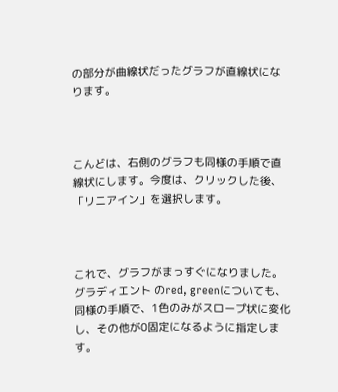の部分が曲線状だったグラフが直線状になります。



こんどは、右側のグラフも同様の手順で直線状にします。今度は、クリックした後、「リニアイン」を選択します。



これで、グラフがまっすぐになりました。グラディエント のred, greenについても、同様の手順で、1色のみがスロープ状に変化し、その他が0固定になるように指定します。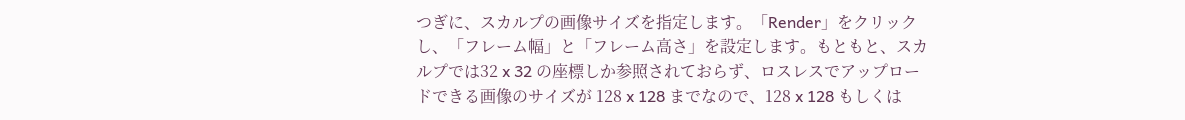つぎに、スカルプの画像サイズを指定します。「Render」をクリックし、「フレーム幅」と「フレーム高さ」を設定します。もともと、スカルプでは32 x 32 の座標しか参照されておらず、ロスレスでアップロードできる画像のサイズが 128 x 128 までなので、128 x 128 もしくは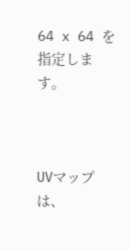64 x 64 を指定します。



UVマップは、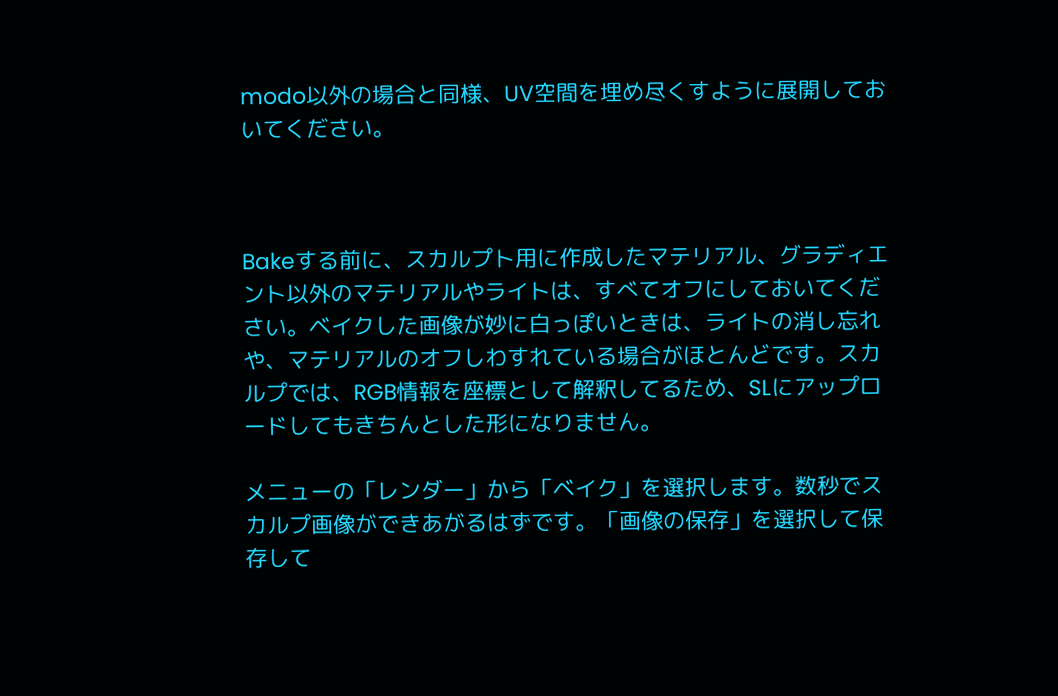modo以外の場合と同様、UV空間を埋め尽くすように展開しておいてください。



Bakeする前に、スカルプト用に作成したマテリアル、グラディエント以外のマテリアルやライトは、すべてオフにしておいてください。ベイクした画像が妙に白っぽいときは、ライトの消し忘れや、マテリアルのオフしわすれている場合がほとんどです。スカルプでは、RGB情報を座標として解釈してるため、SLにアップロードしてもきちんとした形になりません。

メニューの「レンダー」から「ベイク」を選択します。数秒でスカルプ画像ができあがるはずです。「画像の保存」を選択して保存して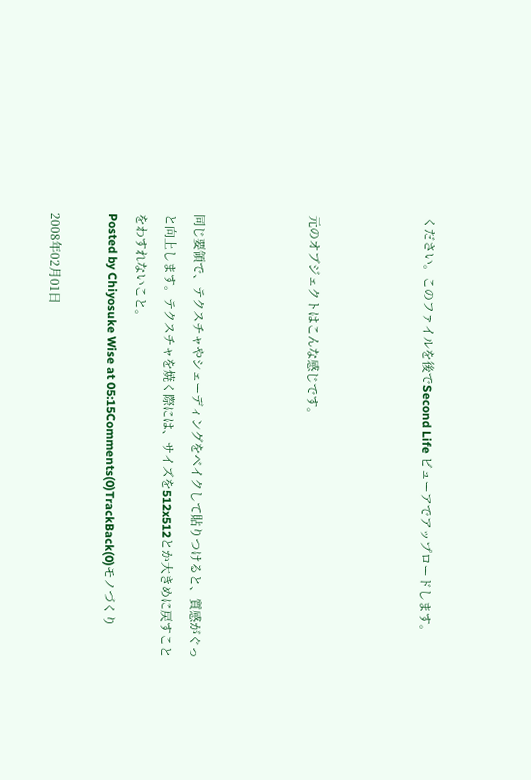ください。このファイルを後でSecond Life ビューアでアップロードします。



元のオブジェクトはこんな感じです。



同じ要領で、テクスチャやシェーディングをベイクして貼りつけると、質感がぐっと向上します。テクスチャを焼く際には、サイズを512x512とか大きめに戻すことをわすれないこと。
Posted by Chiyosuke Wise at 05:15Comments(0)TrackBack(0)モノづくり

2008年02月01日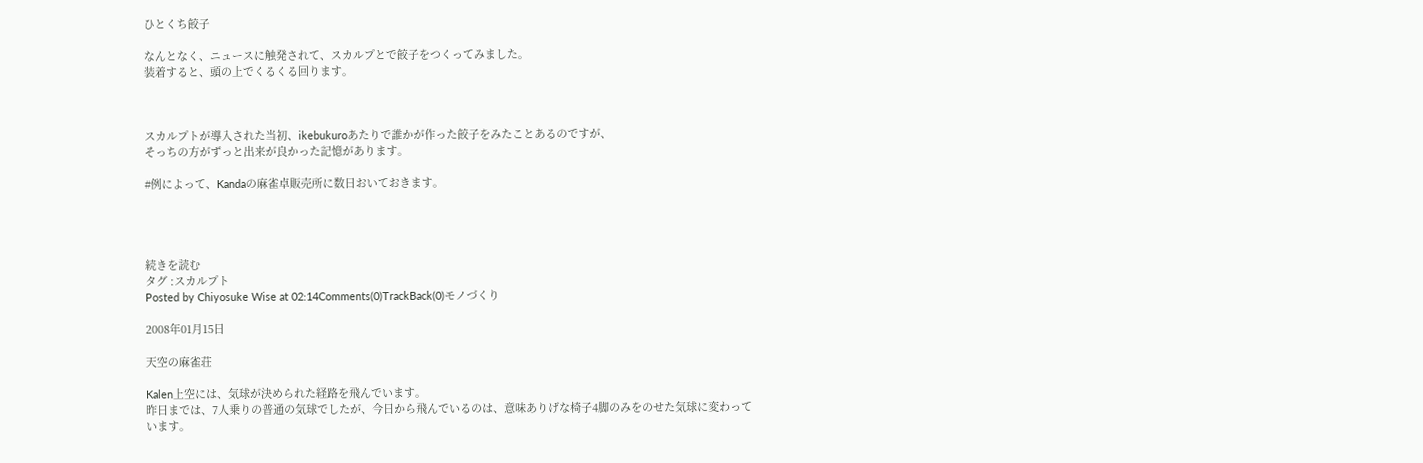ひとくち餃子

なんとなく、ニュースに触発されて、スカルプとで餃子をつくってみました。
装着すると、頭の上でくるくる回ります。



スカルプトが導入された当初、ikebukuroあたりで誰かが作った餃子をみたことあるのですが、
そっちの方がずっと出来が良かった記憶があります。

#例によって、Kandaの麻雀卓販売所に数日おいておきます。




続きを読む
タグ :スカルプト
Posted by Chiyosuke Wise at 02:14Comments(0)TrackBack(0)モノづくり

2008年01月15日

天空の麻雀荘

Kalen上空には、気球が決められた経路を飛んでいます。
昨日までは、7人乗りの普通の気球でしたが、今日から飛んでいるのは、意味ありげな椅子4脚のみをのせた気球に変わっています。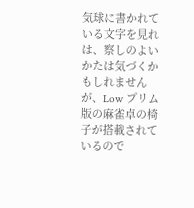気球に書かれている文字を見れは、察しのよいかたは気づくかもしれませんが、Low プリム版の麻雀卓の椅子が搭載されているので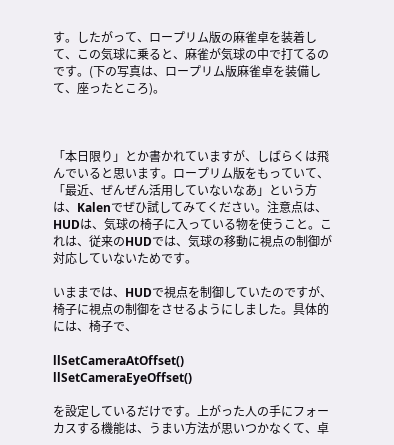す。したがって、ロープリム版の麻雀卓を装着して、この気球に乗ると、麻雀が気球の中で打てるのです。(下の写真は、ロープリム版麻雀卓を装備して、座ったところ)。



「本日限り」とか書かれていますが、しばらくは飛んでいると思います。ロープリム版をもっていて、「最近、ぜんぜん活用していないなあ」という方は、Kalenでぜひ試してみてください。注意点は、HUDは、気球の椅子に入っている物を使うこと。これは、従来のHUDでは、気球の移動に視点の制御が対応していないためです。

いままでは、HUDで視点を制御していたのですが、椅子に視点の制御をさせるようにしました。具体的には、椅子で、

llSetCameraAtOffset()
llSetCameraEyeOffset()

を設定しているだけです。上がった人の手にフォーカスする機能は、うまい方法が思いつかなくて、卓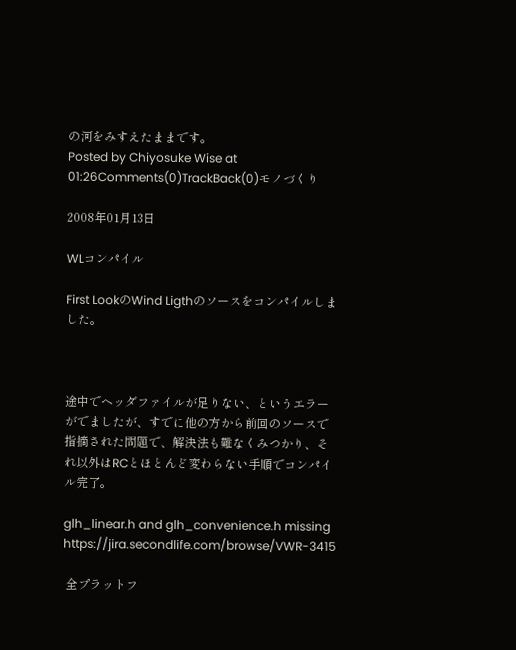の河をみすえたままです。
Posted by Chiyosuke Wise at 01:26Comments(0)TrackBack(0)モノづくり

2008年01月13日

WLコンパイル

First LookのWind Ligthのソースをコンパイルしました。



途中でヘッダファイルが足りない、というエラーがでましたが、すでに他の方から前回のソースで指摘された問題で、解決法も難なくみつかり、それ以外はRCとほとんど変わらない手順でコンパイル完了。

glh_linear.h and glh_convenience.h missing
https://jira.secondlife.com/browse/VWR-3415

 全プラットフ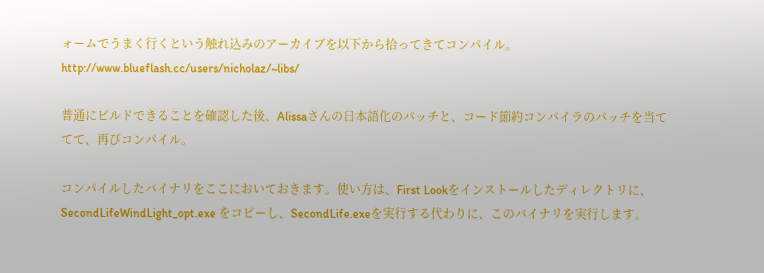ォームでうまく行くという触れ込みのアーカイブを以下から拾ってきてコンパイル。
http://www.blueflash.cc/users/nicholaz/~libs/

普通にビルドできることを確認した後、Alissaさんの日本語化のパッチと、コード節約コンパイラのパッチを当ててて、再びコンパイル。

コンパイルしたバイナリをここにおいておきます。使い方は、First Lookをインストールしたディレクトリに、SecondLifeWindLight_opt.exe をコピーし、SecondLife.exeを実行する代わりに、このバイナリを実行します。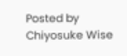Posted by Chiyosuke Wise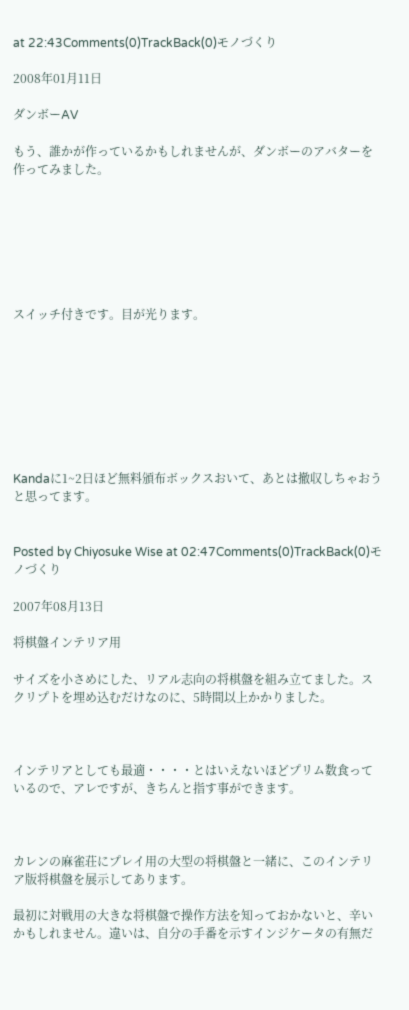at 22:43Comments(0)TrackBack(0)モノづくり

2008年01月11日

ダンボーAV

もう、誰かが作っているかもしれませんが、ダンボーのアバターを作ってみました。







スイッチ付きです。目が光ります。








Kandaに1~2日ほど無料頒布ボックスおいて、あとは撤収しちゃおうと思ってます。


Posted by Chiyosuke Wise at 02:47Comments(0)TrackBack(0)モノづくり

2007年08月13日

将棋盤インテリア用

サイズを小さめにした、リアル志向の将棋盤を組み立てました。スクリプトを埋め込むだけなのに、5時間以上かかりました。



インテリアとしても最適・・・・とはいえないほどプリム数食っているので、アレですが、きちんと指す事ができます。



カレンの麻雀荘にプレイ用の大型の将棋盤と一緒に、このインテリア版将棋盤を展示してあります。

最初に対戦用の大きな将棋盤で操作方法を知っておかないと、辛いかもしれません。違いは、自分の手番を示すインジケータの有無だ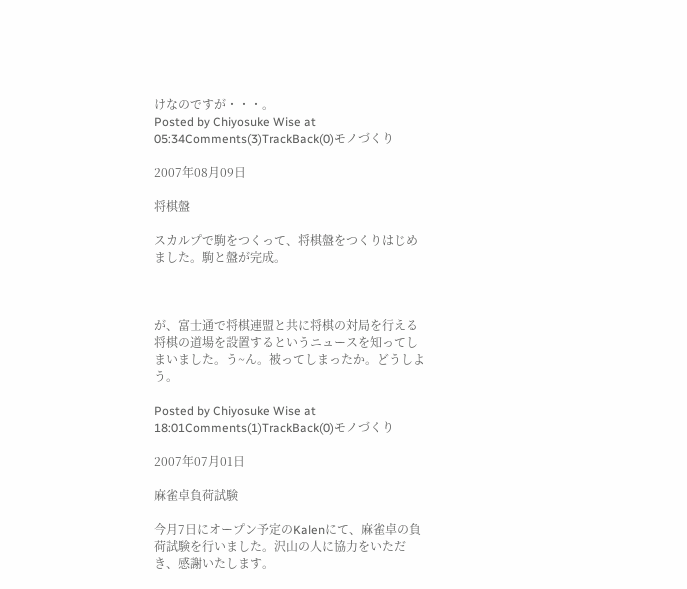けなのですが・・・。
Posted by Chiyosuke Wise at 05:34Comments(3)TrackBack(0)モノづくり

2007年08月09日

将棋盤

スカルプで駒をつくって、将棋盤をつくりはじめました。駒と盤が完成。



が、富士通で将棋連盟と共に将棋の対局を行える将棋の道場を設置するというニュースを知ってしまいました。う~ん。被ってしまったか。どうしよう。

Posted by Chiyosuke Wise at 18:01Comments(1)TrackBack(0)モノづくり

2007年07月01日

麻雀卓負荷試験

今月7日にオープン予定のKalenにて、麻雀卓の負荷試験を行いました。沢山の人に協力をいただき、感謝いたします。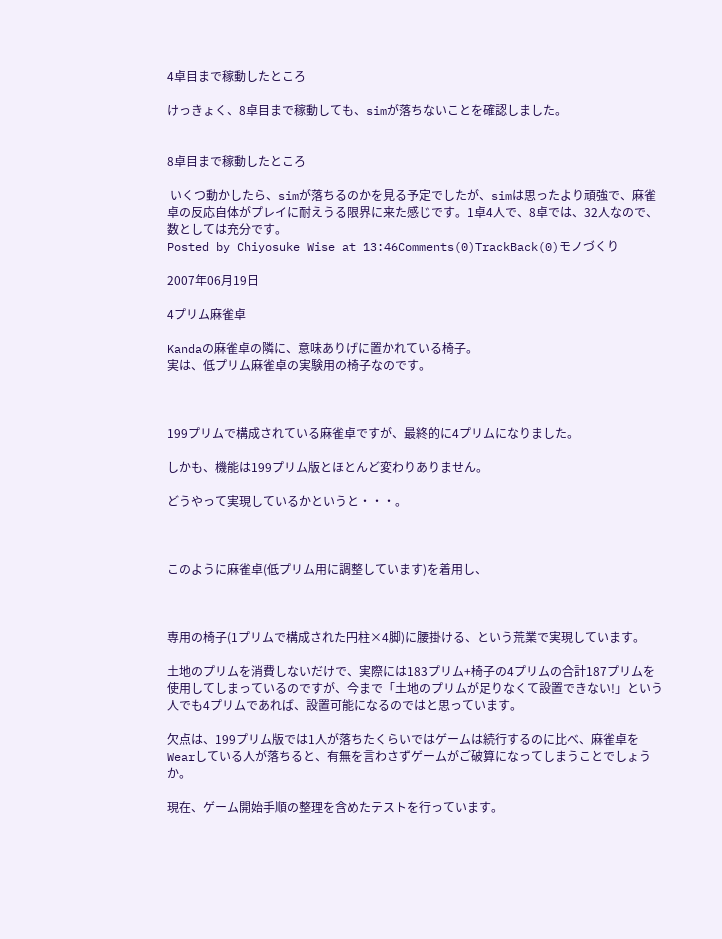4卓目まで稼動したところ

けっきょく、8卓目まで稼動しても、simが落ちないことを確認しました。


8卓目まで稼動したところ

 いくつ動かしたら、simが落ちるのかを見る予定でしたが、simは思ったより頑強で、麻雀卓の反応自体がプレイに耐えうる限界に来た感じです。1卓4人で、8卓では、32人なので、数としては充分です。
Posted by Chiyosuke Wise at 13:46Comments(0)TrackBack(0)モノづくり

2007年06月19日

4プリム麻雀卓

Kandaの麻雀卓の隣に、意味ありげに置かれている椅子。
実は、低プリム麻雀卓の実験用の椅子なのです。



199プリムで構成されている麻雀卓ですが、最終的に4プリムになりました。

しかも、機能は199プリム版とほとんど変わりありません。

どうやって実現しているかというと・・・。



このように麻雀卓(低プリム用に調整しています)を着用し、



専用の椅子(1プリムで構成された円柱×4脚)に腰掛ける、という荒業で実現しています。

土地のプリムを消費しないだけで、実際には183プリム+椅子の4プリムの合計187プリムを使用してしまっているのですが、今まで「土地のプリムが足りなくて設置できない!」という人でも4プリムであれば、設置可能になるのではと思っています。

欠点は、199プリム版では1人が落ちたくらいではゲームは続行するのに比べ、麻雀卓をWearしている人が落ちると、有無を言わさずゲームがご破算になってしまうことでしょうか。

現在、ゲーム開始手順の整理を含めたテストを行っています。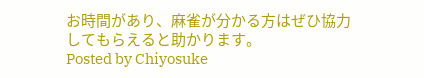お時間があり、麻雀が分かる方はぜひ協力してもらえると助かります。
Posted by Chiyosuke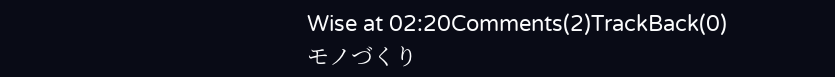Wise at 02:20Comments(2)TrackBack(0)モノづくり